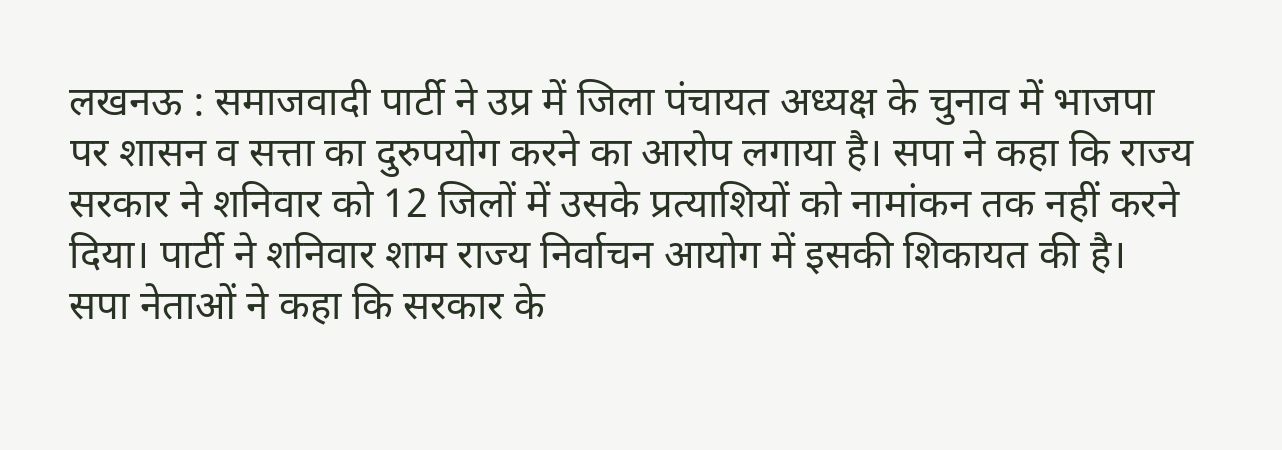लखनऊ : समाजवादी पार्टी ने उप्र में जिला पंचायत अध्यक्ष के चुनाव में भाजपा पर शासन व सत्ता का दुरुपयोग करने का आरोप लगाया है। सपा ने कहा कि राज्य सरकार ने शनिवार को 12 जिलों में उसके प्रत्याशियों को नामांकन तक नहीं करने दिया। पार्टी ने शनिवार शाम राज्य निर्वाचन आयोग में इसकी शिकायत की है।
सपा नेताओं ने कहा कि सरकार के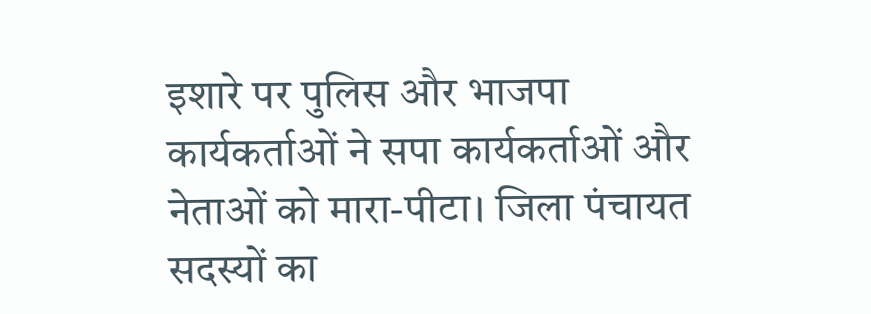इशारे पर पुलिस और भाजपा कार्यकर्ताओं ने सपा कार्यकर्ताओं और नेताओं को मारा-पीटा। जिला पंचायत सदस्यों का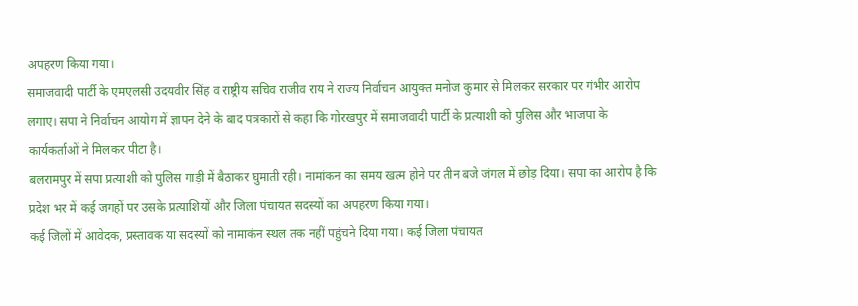अपहरण किया गया।
समाजवादी पार्टी के एमएलसी उदयवीर सिंह व राष्ट्रीय सचिव राजीव राय ने राज्य निर्वाचन आयुक्त मनोज कुमार से मिलकर सरकार पर गंभीर आरोप लगाए। सपा ने निर्वाचन आयोग में ज्ञापन देने के बाद पत्रकारों से कहा कि गोरखपुर में समाजवादी पार्टी के प्रत्याशी को पुलिस और भाजपा के कार्यकर्ताओं ने मिलकर पीटा है।
बलरामपुर में सपा प्रत्याशी को पुलिस गाड़ी में बैठाकर घुमाती रही। नामांकन का समय खत्म होने पर तीन बजे जंगल में छोड़ दिया। सपा का आरोप है कि प्रदेश भर में कई जगहों पर उसके प्रत्याशियों और जिला पंचायत सदस्यों का अपहरण किया गया।
कई जिलों में आवेदक, प्रस्तावक या सदस्यों को नामाकंन स्थल तक नहीं पहुंचने दिया गया। कई जिला पंचायत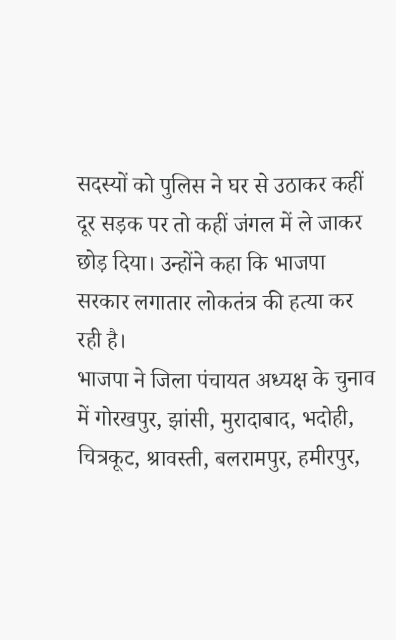सदस्यों को पुलिस ने घर से उठाकर कहीं दूर सड़क पर तो कहीं जंगल में ले जाकर छोड़ दिया। उन्होंने कहा कि भाजपा सरकार लगातार लोकतंत्र की हत्या कर रही है।
भाजपा ने जिला पंचायत अध्यक्ष के चुनाव में गोरखपुर, झांसी, मुरादाबाद, भदोही, चित्रकूट, श्रावस्ती, बलरामपुर, हमीरपुर,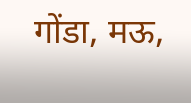गोंडा, मऊ,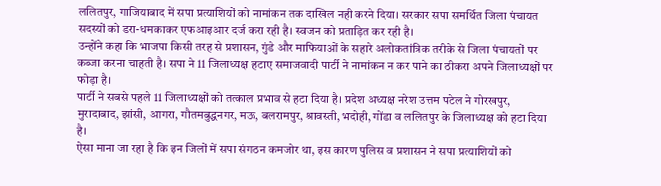ललितपुर, गाजियाबाद में सपा प्रत्याशियों को नामांकन तक दाखिल नही करने दिया। सरकार सपा समर्थित जिला पंचायत सदस्यों को डरा-धमकाकर एफआइआर दर्ज करा रही है। स्वजन को प्रताड़ित कर रही है।
उन्होंने कहा कि भाजपा किसी तरह से प्रशासन, गुंडे और माफियाओं के सहारे अलोकतांत्रिक तरीके से जिला पंचायतों पर कब्जा करना चाहती है। सपा ने 11 जिलाध्यक्ष हटाए समाजवादी पार्टी ने नामांकन न कर पाने का ठीकरा अपने जिलाध्यक्षों पर फोड़ा है।
पार्टी ने सबसे पहले 11 जिलाध्यक्षों को तत्काल प्रभाव से हटा दिया है। प्रदेश अध्यक्ष नरेश उत्तम पटेल ने गोरखपुर, मुरादाबाद, झांसी, आगरा, गौतमबुद्धनगर, मऊ, बलरामपुर, श्रावस्ती, भदोही, गोंडा व ललितपुर के जिलाध्यक्ष को हटा दिया है।
ऐसा माना जा रहा है कि इन जिलों में सपा संगठन कमजोर था, इस कारण पुलिस व प्रशासन ने सपा प्रत्याशियों को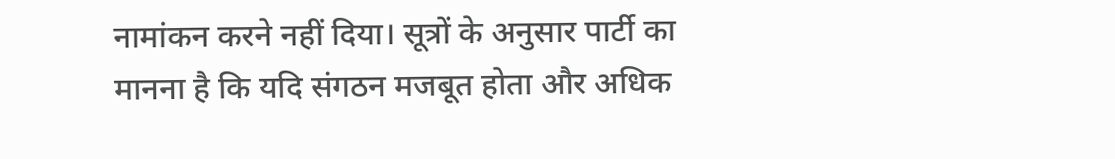नामांकन करने नहीं दिया। सूत्रों के अनुसार पार्टी का मानना है कि यदि संगठन मजबूत होता और अधिक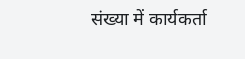संख्या में कार्यकर्ता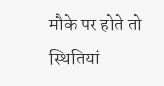मौके पर होते तो स्थितियां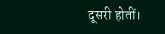दूसरी होतीं।